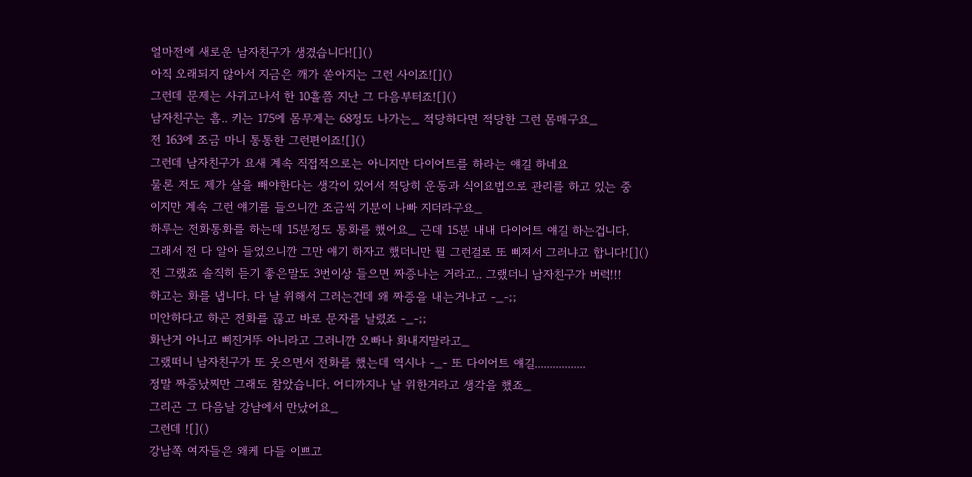얼마전에 새로운 남자친구가 생겼습니다![]()
아직 오래되지 않아서 지금은 깨가 쏟아지는 그런 사이죠![]()
그런데 문제는 사귀고나서 한 10흘쯤 지난 그 다음부터죠![]()
남자친구는 흠.. 키는 175에 몸무게는 68정도 나가는_ 적당하다면 적당한 그런 몸매구요_
전 163에 조금 마니 통통한 그런편이죠![]()
그런데 남자친구가 요새 계속 직접적으로는 아니지만 다이어트를 하라는 얘길 하네요
물론 저도 제가 살을 빼야한다는 생각이 있어서 적당히 운동과 식이요법으로 관리를 하고 있는 중
이지만 계속 그런 얘기를 들으니깐 조금씩 기분이 나빠 지더라구요_
하루는 전화통화를 하는데 15분정도 통화를 했어요_ 근데 15분 내내 다이어트 얘길 하는겁니다.
그래서 전 다 알아 들었으니깐 그만 얘기 하자고 했더니만 뭘 그런걸로 또 삐져서 그러냐고 합니다![]()
전 그랬죠 솔직히 듣기 좋은말도 3번이상 들으면 짜증나는 거라고.. 그랬더니 남자친구가 버럭!!!
하고는 화를 냅니다. 다 날 위해서 그러는건데 왜 짜증을 내는거냐고 -_-;;
미안하다고 하곤 전화를 끊고 바로 문자를 날렸죠 -_-;;
화난거 아니고 삐진거뚜 아니라고 그러니깐 오빠나 화내지말라고_
그랬떠니 남자친구가 또 웃으면서 전화를 했는데 역시나 -_- 또 다이어트 얘길.................
정말 짜증났찌만 그래도 참았습니다. 어디까지나 날 위한거라고 생각을 했죠_
그리곤 그 다음날 강남에서 만났어요_
그런데 ![]()
강남쪽 여자들은 왜케 다들 이쁘고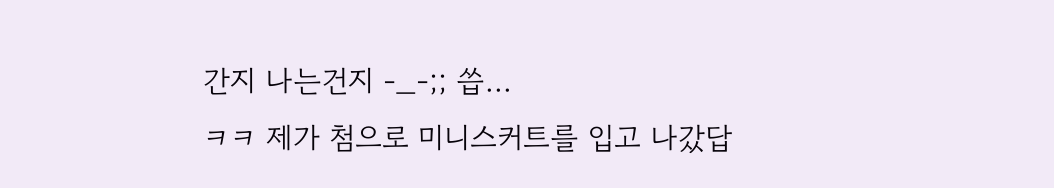간지 나는건지 -_-;; 씁...
ㅋㅋ 제가 첨으로 미니스커트를 입고 나갔답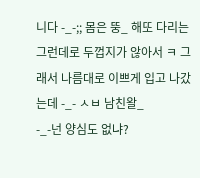니다 -_-;; 몸은 뚱_ 해또 다리는 그런데로 두껍지가 않아서 ㅋ 그래서 나름대로 이쁘게 입고 나갔는데 -_- ㅅㅂ 남친왈_
-_-넌 양심도 없냐?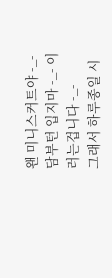왠 미니스커트야 -_- 담부턴 입지마 -_- 이러는겁니다 -_-
그래서 하루종일 시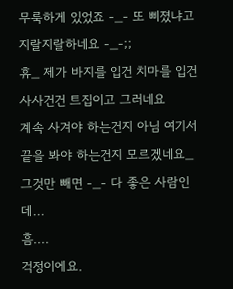무룩하게 있었죠 -_- 또 삐졌냐고 지랄지랄하네요 -_-;;
휴_ 제가 바지를 입건 치마를 입건 사사건건 트집이고 그러네요
계속 사겨야 하는건지 아님 여기서 끝을 봐야 하는건지 모르겠네요_
그것만 빼면 -_- 다 좋은 사람인데...
흠....
걱정이에요.